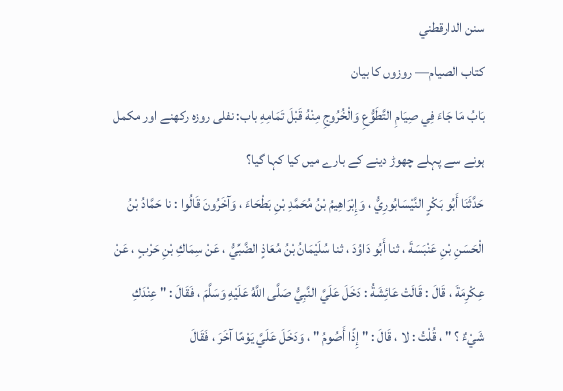سنن الدارقطني
كتاب الصيام— روزوں کا بیان
بَابُ مَا جَاءَ فِي صِيَامِ التَّطَوُّعِ وَالْخُرُوجِ مِنْهُ قَبْلَ تَمَامِهِ باب: نفلی روزہ رکھنے اور مکمل ہونے سے پہلے چھوڑ دینے کے بارے میں کیا کہا گیا؟
حَدَّثَنَا أَبُو بَكْرٍ النَّيْسَابُورِيُّ ، وَإِبْرَاهِيمُ بْنُ مُحَمَّدِ بْنِ بَطْحَاءَ ، وَآخَرُونَ قَالُوا : نا حَمَّادُ بْنُ الْحَسَنِ بْنِ عَنْبَسَةَ ، ثنا أَبُو دَاوُدَ ، ثنا سُلَيْمَانُ بْنُ مُعَاذٍ الضَّبِّيُّ ، عَنْ سِمَاكِ بْنِ حَرْبٍ ، عَنْ عِكْرِمَةَ ، قَالَ : قَالَتْ عَائِشَةُ : دَخَلَ عَلَيَّ النَّبِيُّ صَلَّى اللَّهُ عَلَيْهِ وَسَلَّمَ ، فَقَالَ : " عِنْدَكِ شَيْءٌ ؟ " ، قُلْتُ : لا ، قَالَ : " إِذًا أَصُومُ " ، وَدَخَلَ عَلَيَّ يَوْمًا آخَرَ ، فَقَالَ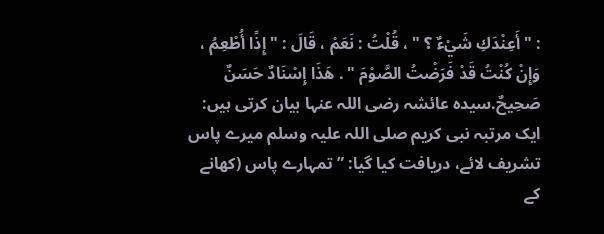: " أَعِنْدَكِ شَيْءٌ ؟ " ، قُلْتُ : نَعَمْ ، قَالَ : " إِذًا أُطْعِمُ ، وَإِنْ كُنْتُ قَدْ فَرَضْتُ الصَّوْمَ " . هَذَا إِسْنَادٌ حَسَنٌ صَحِيحٌ.سیدہ عائشہ رضی اللہ عنہا بیان کرتی ہیں: ایک مرتبہ نبی کریم صلی اللہ علیہ وسلم میرے پاس تشریف لائے، دریافت کیا گیا: ”تمہارے پاس (کھانے کے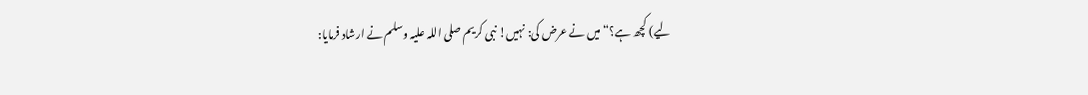لیے) کچھ ہے؟“ میں نے عرض کی: نہیں! نبی کریم صلی اللہ علیہ وسلم نے ارشاد فرمایا: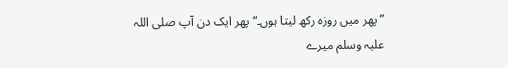”پھر میں روزہ رکھ لیتا ہوں۔“ پھر ایک دن آپ صلی اللہ علیہ وسلم میرے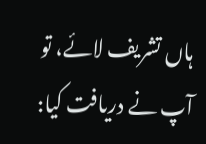ہاں تشریف لائے، تو آپ نے دریافت کیا: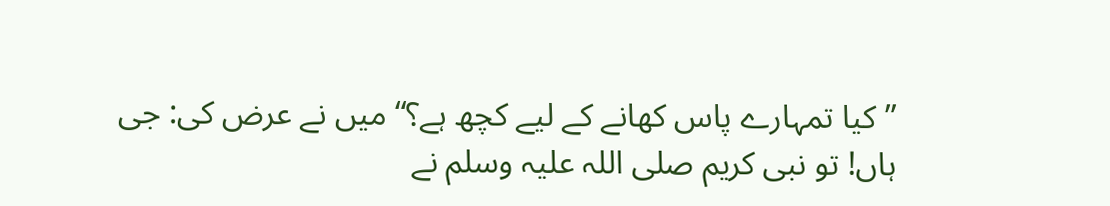”کیا تمہارے پاس کھانے کے لیے کچھ ہے؟“ میں نے عرض کی: جی ہاں! تو نبی کریم صلی اللہ علیہ وسلم نے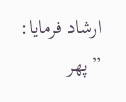ارشاد فرمایا: ”پھر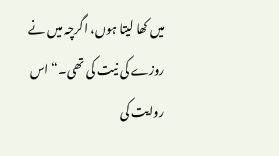میں کھا لیتا ہوں، اگرچہ میں نے روزے کی نیت کی تھی۔“ اس روایت کی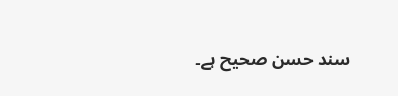سند حسن صحیح ہے۔